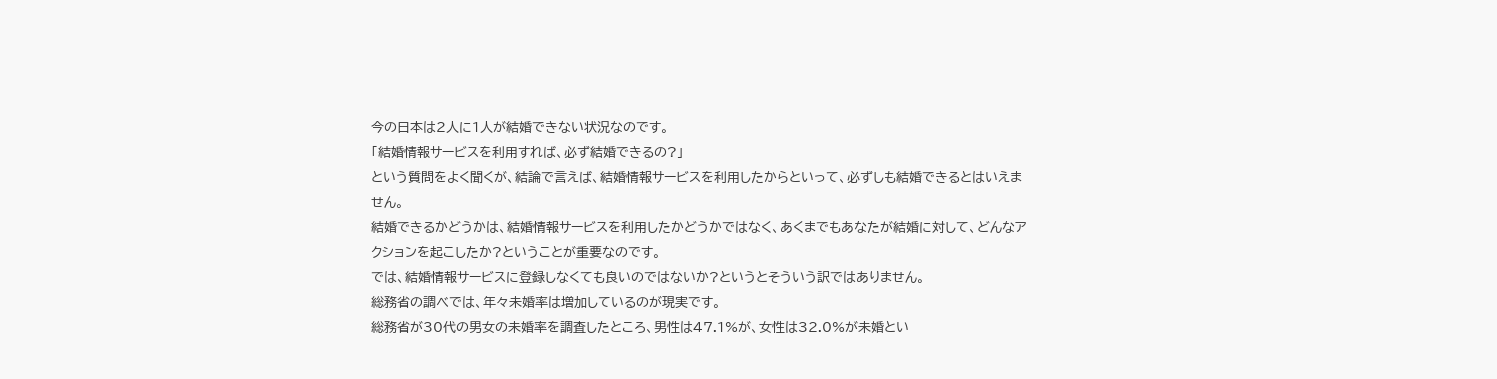今の日本は2人に1人が結婚できない状況なのです。
「結婚情報サービスを利用すれば、必ず結婚できるの?」
という質問をよく聞くが、結論で言えば、結婚情報サービスを利用したからといって、必ずしも結婚できるとはいえません。
結婚できるかどうかは、結婚情報サービスを利用したかどうかではなく、あくまでもあなたが結婚に対して、どんなアクションを起こしたか?ということが重要なのです。
では、結婚情報サービスに登録しなくても良いのではないか?というとそういう訳ではありません。
総務省の調べでは、年々未婚率は増加しているのが現実です。
総務省が30代の男女の未婚率を調査したところ、男性は47.1%が、女性は32.0%が未婚とい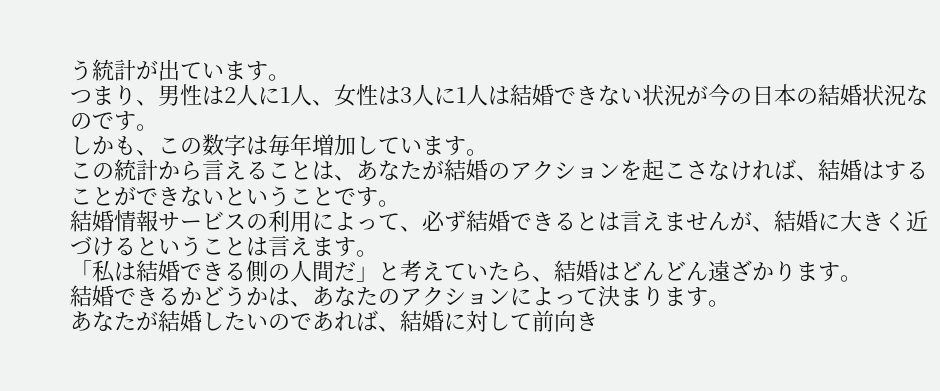う統計が出ています。
つまり、男性は2人に1人、女性は3人に1人は結婚できない状況が今の日本の結婚状況なのです。
しかも、この数字は毎年増加しています。
この統計から言えることは、あなたが結婚のアクションを起こさなければ、結婚はすることができないということです。
結婚情報サービスの利用によって、必ず結婚できるとは言えませんが、結婚に大きく近づけるということは言えます。
「私は結婚できる側の人間だ」と考えていたら、結婚はどんどん遠ざかります。
結婚できるかどうかは、あなたのアクションによって決まります。
あなたが結婚したいのであれば、結婚に対して前向き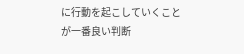に行動を起こしていくことが一番良い判断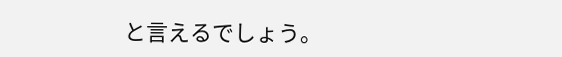と言えるでしょう。